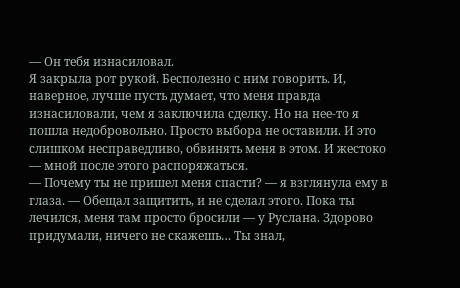— Он тебя изнасиловал.
Я закрыла рот рукой. Бесполезно с ним говорить. И, наверное, лучше пусть думает, что меня правда изнасиловали, чем я заключила сделку. Но на нее-то я пошла недобровольно. Просто выбора не оставили. И это слишком несправедливо, обвинять меня в этом. И жестоко — мной после этого распоряжаться.
— Почему ты не пришел меня спасти? — я взглянула ему в глаза. — Обещал защитить, и не сделал этого. Пока ты лечился, меня там просто бросили — у Руслана. Здорово придумали, ничего не скажешь… Ты знал,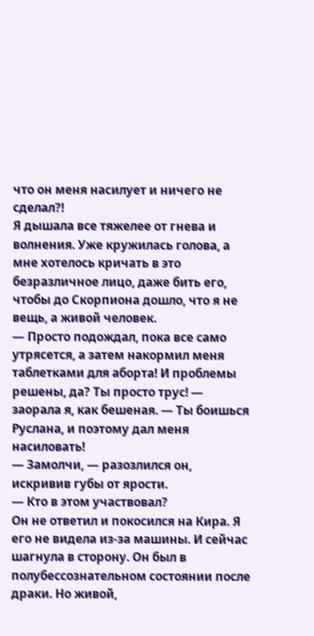что он меня насилует и ничего не сделал?!
Я дышала все тяжелее от гнева и волнения. Уже кружилась голова, а мне хотелось кричать в это безразличное лицо, даже бить его, чтобы до Скорпиона дошло, что я не вещь, а живой человек.
— Просто подождал, пока все само утрясется, а затем накормил меня таблетками для аборта! И проблемы решены, да? Ты просто трус! — заорала я, как бешеная. — Ты боишься Руслана, и поэтому дал меня насиловать!
— Замолчи, — разозлился он, искривив губы от ярости.
— Кто в этом участвовал?
Он не ответил и покосился на Кира. Я его не видела из-за машины. И сейчас шагнула в сторону. Он был в полубессознательном состоянии после драки. Но живой,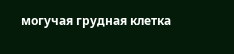могучая грудная клетка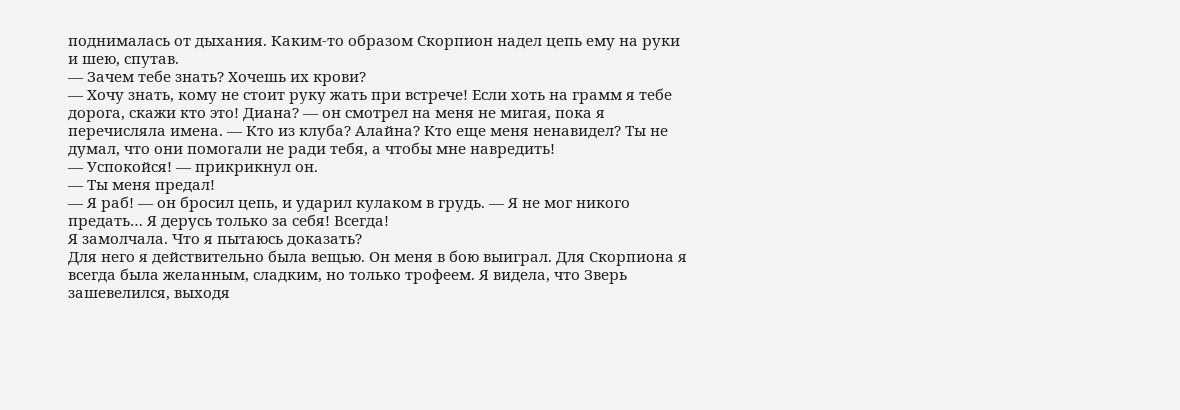поднималась от дыхания. Каким-то образом Скорпион надел цепь ему на руки и шею, спутав.
— Зачем тебе знать? Хочешь их крови?
— Хочу знать, кому не стоит руку жать при встрече! Если хоть на грамм я тебе дорога, скажи кто это! Диана? — он смотрел на меня не мигая, пока я перечисляла имена. — Кто из клуба? Алайна? Кто еще меня ненавидел? Ты не думал, что они помогали не ради тебя, а чтобы мне навредить!
— Успокойся! — прикрикнул он.
— Ты меня предал!
— Я раб! — он бросил цепь, и ударил кулаком в грудь. — Я не мог никого предать… Я дерусь только за себя! Всегда!
Я замолчала. Что я пытаюсь доказать?
Для него я действительно была вещью. Он меня в бою выиграл. Для Скорпиона я всегда была желанным, сладким, но только трофеем. Я видела, что Зверь зашевелился, выходя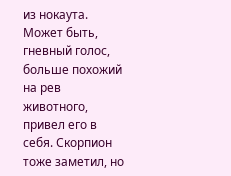из нокаута. Может быть, гневный голос, больше похожий на рев животного, привел его в себя. Скорпион тоже заметил, но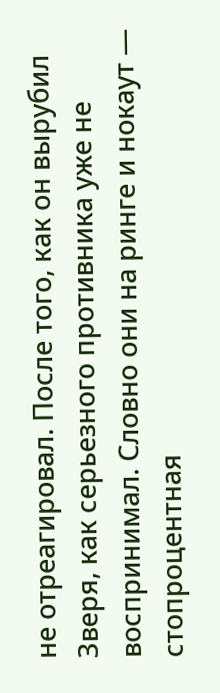не отреагировал. После того, как он вырубил Зверя, как серьезного противника уже не воспринимал. Словно они на ринге и нокаут — стопроцентная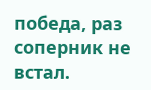победа, раз соперник не встал.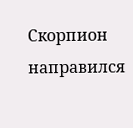Скорпион направился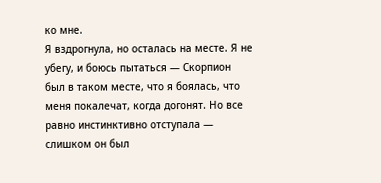ко мне.
Я вздрогнула, но осталась на месте. Я не убегу, и боюсь пытаться — Скорпион был в таком месте, что я боялась, что меня покалечат, когда догонят. Но все равно инстинктивно отступала — слишком он был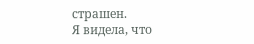страшен.
Я видела, что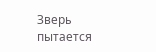Зверь пытается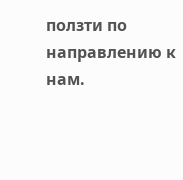ползти по направлению к нам.